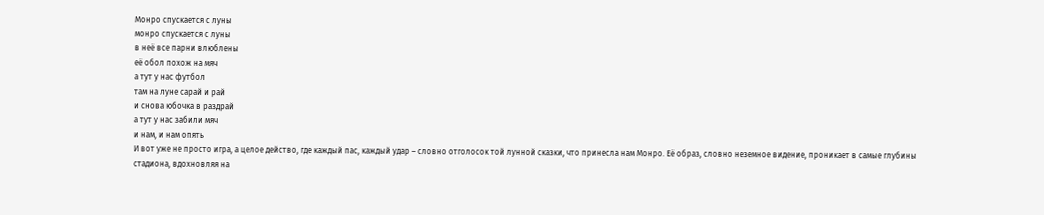Монро спускается с луны
монро спускается с луны
в неё все парни влюблены
её обол похож на мяч
а тут у нас футбол
там на луне сарай и рай
и снова юбочка в раздрай
а тут у нас забили мяч
и нам, и нам опять
И вот уже не просто игра, а целое действо, где каждый пас, каждый удар – словно отголосок той лунной сказки, что принесла нам Монро. Её образ, словно неземное видение, проникает в самые глубины стадиона, вдохновляя на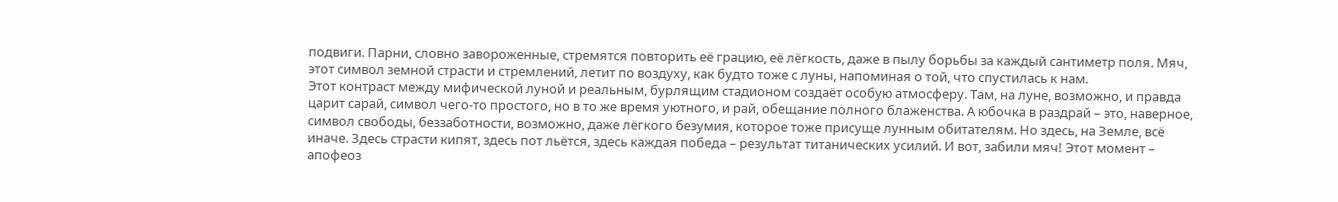подвиги. Парни, словно завороженные, стремятся повторить её грацию, её лёгкость, даже в пылу борьбы за каждый сантиметр поля. Мяч, этот символ земной страсти и стремлений, летит по воздуху, как будто тоже с луны, напоминая о той, что спустилась к нам.
Этот контраст между мифической луной и реальным, бурлящим стадионом создаёт особую атмосферу. Там, на луне, возможно, и правда царит сарай, символ чего-то простого, но в то же время уютного, и рай, обещание полного блаженства. А юбочка в раздрай – это, наверное, символ свободы, беззаботности, возможно, даже лёгкого безумия, которое тоже присуще лунным обитателям. Но здесь, на Земле, всё иначе. Здесь страсти кипят, здесь пот льётся, здесь каждая победа – результат титанических усилий. И вот, забили мяч! Этот момент – апофеоз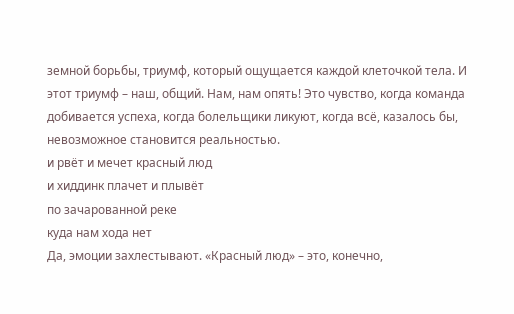земной борьбы, триумф, который ощущается каждой клеточкой тела. И этот триумф – наш, общий. Нам, нам опять! Это чувство, когда команда добивается успеха, когда болельщики ликуют, когда всё, казалось бы, невозможное становится реальностью.
и рвёт и мечет красный люд
и хиддинк плачет и плывёт
по зачарованной реке
куда нам хода нет
Да, эмоции захлестывают. «Красный люд» – это, конечно,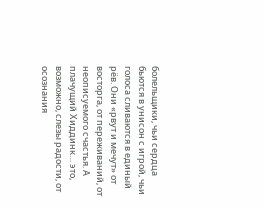болельщики, чьи сердца бьются в унисон с игрой, чьи голоса сливаются в единый рёв. Они «рвут и мечут» от восторга, от переживаний, от неописуемого счастья. А плачущий Хиддинк… это, возможно, слезы радости, от осознания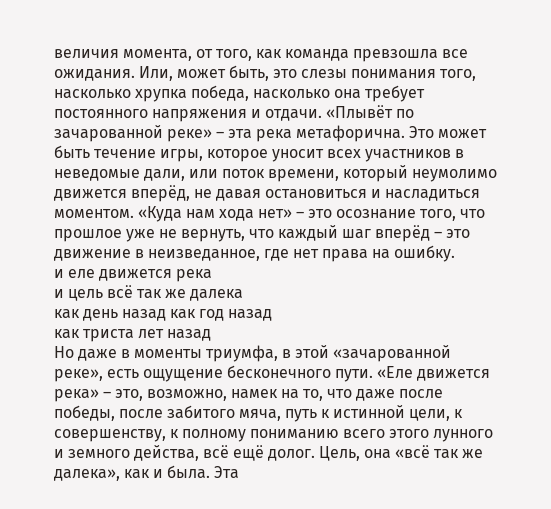величия момента, от того, как команда превзошла все ожидания. Или, может быть, это слезы понимания того, насколько хрупка победа, насколько она требует постоянного напряжения и отдачи. «Плывёт по зачарованной реке» – эта река метафорична. Это может быть течение игры, которое уносит всех участников в неведомые дали, или поток времени, который неумолимо движется вперёд, не давая остановиться и насладиться моментом. «Куда нам хода нет» – это осознание того, что прошлое уже не вернуть, что каждый шаг вперёд – это движение в неизведанное, где нет права на ошибку.
и еле движется река
и цель всё так же далека
как день назад как год назад
как триста лет назад
Но даже в моменты триумфа, в этой «зачарованной реке», есть ощущение бесконечного пути. «Еле движется река» – это, возможно, намек на то, что даже после победы, после забитого мяча, путь к истинной цели, к совершенству, к полному пониманию всего этого лунного и земного действа, всё ещё долог. Цель, она «всё так же далека», как и была. Эта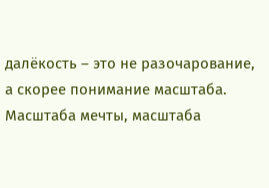далёкость – это не разочарование, а скорее понимание масштаба. Масштаба мечты, масштаба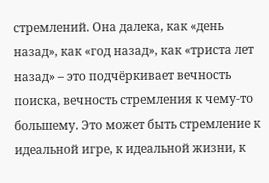стремлений. Она далека, как «день назад», как «год назад», как «триста лет назад» – это подчёркивает вечность поиска, вечность стремления к чему-то большему. Это может быть стремление к идеальной игре, к идеальной жизни, к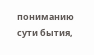пониманию сути бытия,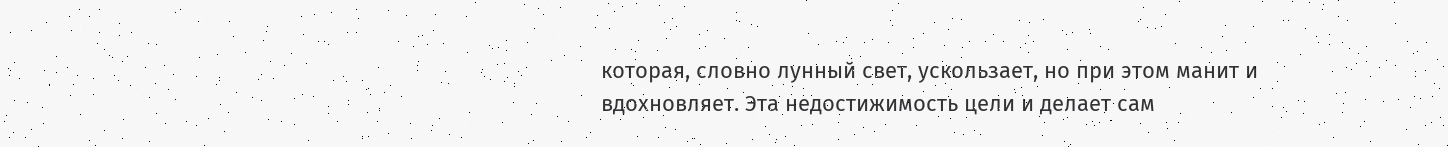которая, словно лунный свет, ускользает, но при этом манит и вдохновляет. Эта недостижимость цели и делает сам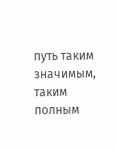путь таким значимым, таким полным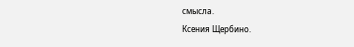смысла.
Ксения Щербино.